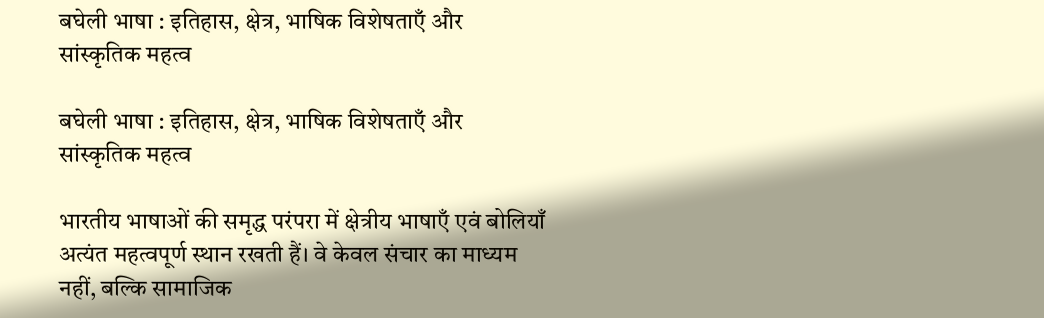बघेली भाषा : इतिहास, क्षेत्र, भाषिक विशेषताएँ और सांस्कृतिक महत्व

बघेली भाषा : इतिहास, क्षेत्र, भाषिक विशेषताएँ और सांस्कृतिक महत्व

भारतीय भाषाओं की समृद्ध परंपरा में क्षेत्रीय भाषाएँ एवं बोलियाँ अत्यंत महत्वपूर्ण स्थान रखती हैं। वे केवल संचार का माध्यम नहीं, बल्कि सामाजिक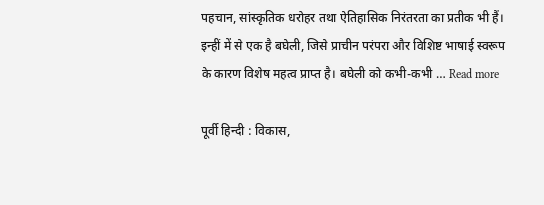पहचान, सांस्कृतिक धरोहर तथा ऐतिहासिक निरंतरता का प्रतीक भी हैं। इन्हीं में से एक है बघेली, जिसे प्राचीन परंपरा और विशिष्ट भाषाई स्वरूप के कारण विशेष महत्व प्राप्त है। बघेली को कभी-कभी … Read more

पूर्वी हिन्दी : विकास,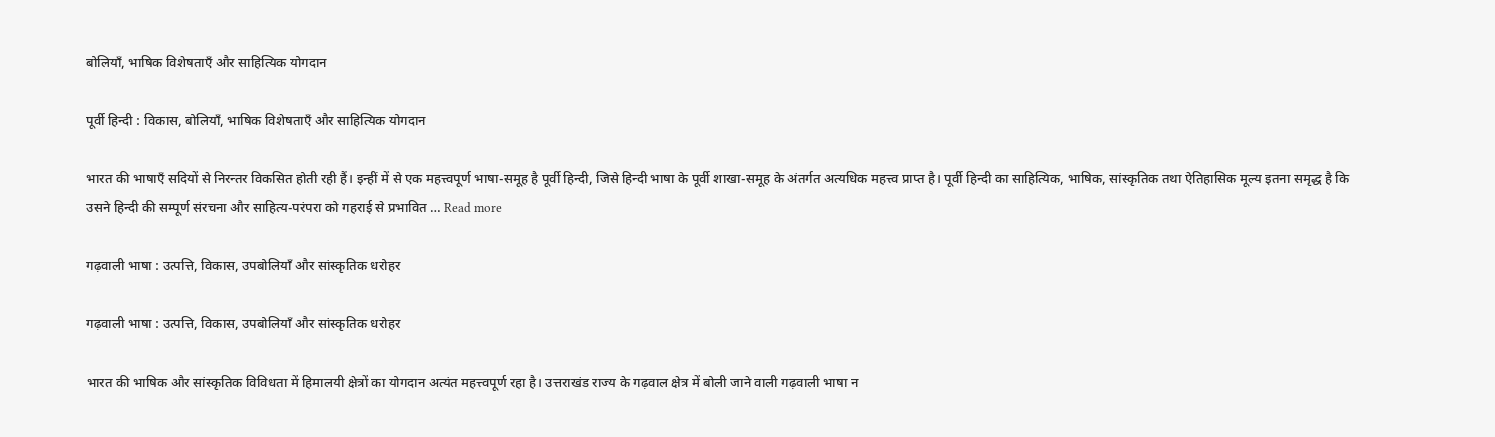बोलियाँ, भाषिक विशेषताएँ और साहित्यिक योगदान

पूर्वी हिन्दी : विकास, बोलियाँ, भाषिक विशेषताएँ और साहित्यिक योगदान

भारत की भाषाएँ सदियों से निरन्तर विकसित होती रही हैं। इन्हीं में से एक महत्त्वपूर्ण भाषा-समूह है पूर्वी हिन्दी, जिसे हिन्दी भाषा के पूर्वी शाखा-समूह के अंतर्गत अत्यधिक महत्त्व प्राप्त है। पूर्वी हिन्दी का साहित्यिक, भाषिक, सांस्कृतिक तथा ऐतिहासिक मूल्य इतना समृद्ध है कि उसने हिन्दी की सम्पूर्ण संरचना और साहित्य-परंपरा को गहराई से प्रभावित … Read more

गढ़वाली भाषा : उत्पत्ति, विकास, उपबोलियाँ और सांस्कृतिक धरोहर

गढ़वाली भाषा : उत्पत्ति, विकास, उपबोलियाँ और सांस्कृतिक धरोहर

भारत की भाषिक और सांस्कृतिक विविधता में हिमालयी क्षेत्रों का योगदान अत्यंत महत्त्वपूर्ण रहा है। उत्तराखंड राज्य के गढ़वाल क्षेत्र में बोली जाने वाली गढ़वाली भाषा न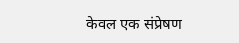केवल एक संप्रेषण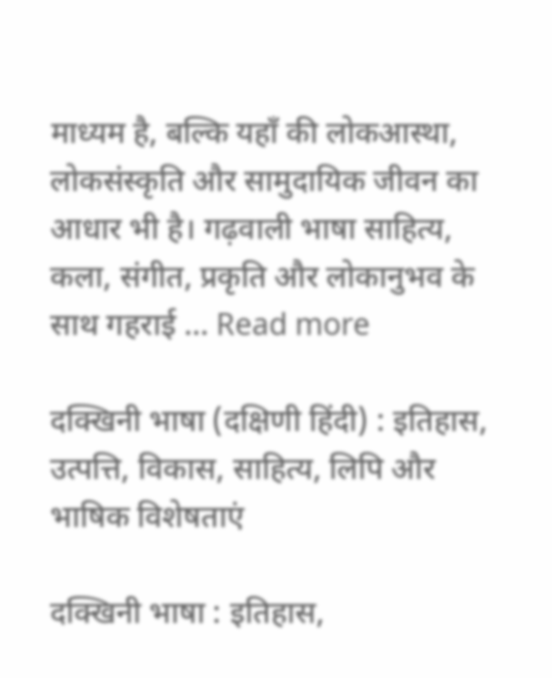माध्यम है, बल्कि यहाँ की लोकआस्था, लोकसंस्कृति और सामुदायिक जीवन का आधार भी है। गढ़वाली भाषा साहित्य, कला, संगीत, प्रकृति और लोकानुभव के साथ गहराई … Read more

दक्खिनी भाषा (दक्षिणी हिंदी) : इतिहास, उत्पत्ति, विकास, साहित्य, लिपि और भाषिक विशेषताएं

दक्खिनी भाषा : इतिहास,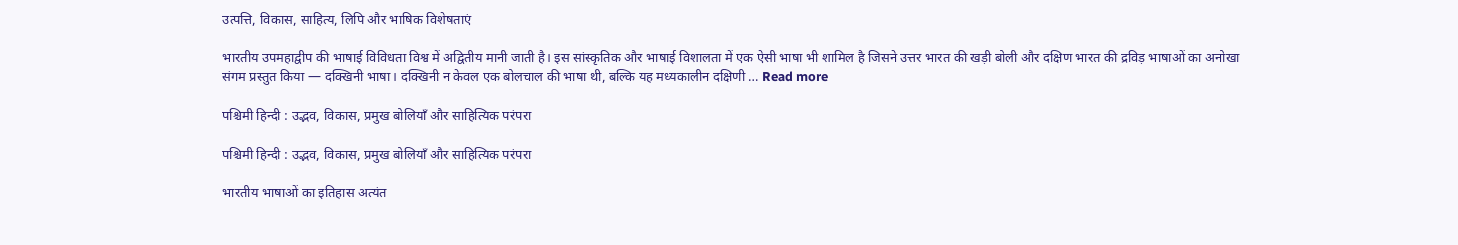उत्पत्ति, विकास, साहित्य, लिपि और भाषिक विशेषताएं

भारतीय उपमहाद्वीप की भाषाई विविधता विश्व में अद्वितीय मानी जाती है। इस सांस्कृतिक और भाषाई विशालता में एक ऐसी भाषा भी शामिल है जिसने उत्तर भारत की खड़ी बोली और दक्षिण भारत की द्रविड़ भाषाओं का अनोखा संगम प्रस्तुत किया — दक्खिनी भाषा। दक्खिनी न केवल एक बोलचाल की भाषा थी, बल्कि यह मध्यकालीन दक्षिणी … Read more

पश्चिमी हिन्दी : उद्भव, विकास, प्रमुख बोलियाँ और साहित्यिक परंपरा

पश्चिमी हिन्दी : उद्भव, विकास, प्रमुख बोलियाँ और साहित्यिक परंपरा

भारतीय भाषाओं का इतिहास अत्यंत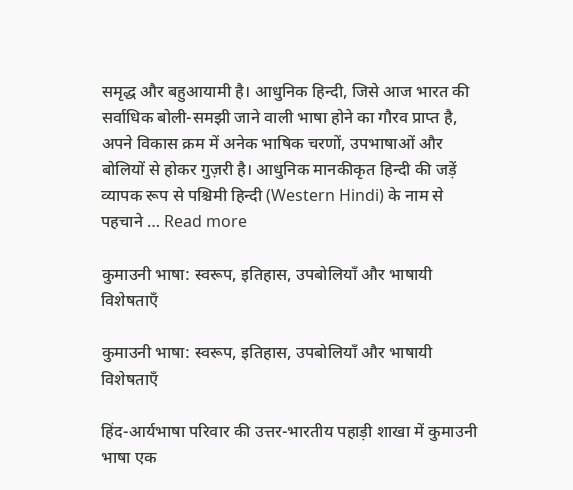समृद्ध और बहुआयामी है। आधुनिक हिन्दी, जिसे आज भारत की सर्वाधिक बोली-समझी जाने वाली भाषा होने का गौरव प्राप्त है, अपने विकास क्रम में अनेक भाषिक चरणों, उपभाषाओं और बोलियों से होकर गुज़री है। आधुनिक मानकीकृत हिन्दी की जड़ें व्यापक रूप से पश्चिमी हिन्दी (Western Hindi) के नाम से पहचाने … Read more

कुमाउनी भाषा: स्वरूप, इतिहास, उपबोलियाँ और भाषायी विशेषताएँ

कुमाउनी भाषा: स्वरूप, इतिहास, उपबोलियाँ और भाषायी विशेषताएँ

हिंद-आर्यभाषा परिवार की उत्तर-भारतीय पहाड़ी शाखा में कुमाउनी भाषा एक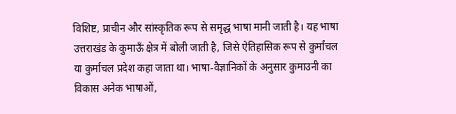विशिष्ट, प्राचीन और सांस्कृतिक रूप से समृद्ध भाषा मानी जाती है। यह भाषा उत्तराखंड के कुमाऊँ क्षेत्र में बोली जाती है, जिसे ऐतिहासिक रूप से कुर्मांचल या कुर्माचल प्रदेश कहा जाता था। भाषा-वैज्ञानिकों के अनुसार कुमाउनी का विकास अनेक भाषाओं,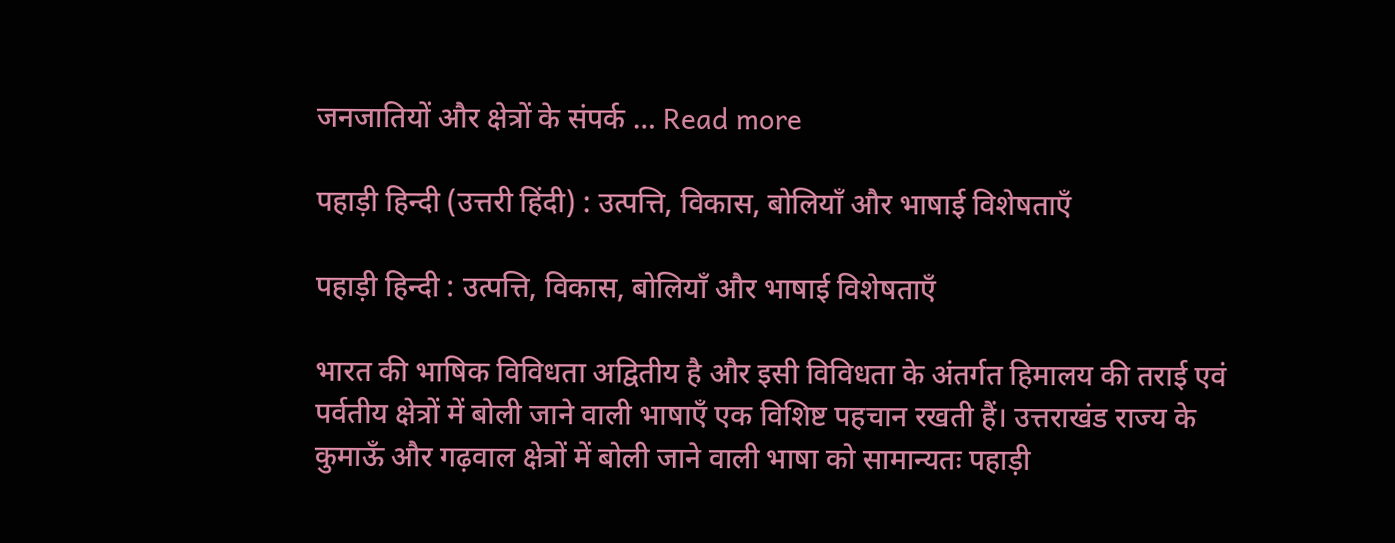जनजातियों और क्षेत्रों के संपर्क … Read more

पहाड़ी हिन्दी (उत्तरी हिंदी) : उत्पत्ति, विकास, बोलियाँ और भाषाई विशेषताएँ

पहाड़ी हिन्दी : उत्पत्ति, विकास, बोलियाँ और भाषाई विशेषताएँ

भारत की भाषिक विविधता अद्वितीय है और इसी विविधता के अंतर्गत हिमालय की तराई एवं पर्वतीय क्षेत्रों में बोली जाने वाली भाषाएँ एक विशिष्ट पहचान रखती हैं। उत्तराखंड राज्य के कुमाऊँ और गढ़वाल क्षेत्रों में बोली जाने वाली भाषा को सामान्यतः पहाड़ी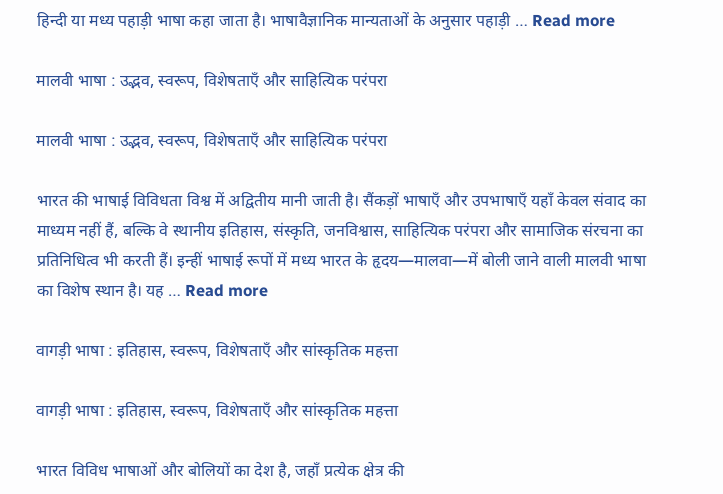हिन्दी या मध्य पहाड़ी भाषा कहा जाता है। भाषावैज्ञानिक मान्यताओं के अनुसार पहाड़ी … Read more

मालवी भाषा : उद्भव, स्वरूप, विशेषताएँ और साहित्यिक परंपरा

मालवी भाषा : उद्भव, स्वरूप, विशेषताएँ और साहित्यिक परंपरा

भारत की भाषाई विविधता विश्व में अद्वितीय मानी जाती है। सैंकड़ों भाषाएँ और उपभाषाएँ यहाँ केवल संवाद का माध्यम नहीं हैं, बल्कि वे स्थानीय इतिहास, संस्कृति, जनविश्वास, साहित्यिक परंपरा और सामाजिक संरचना का प्रतिनिधित्व भी करती हैं। इन्हीं भाषाई रूपों में मध्य भारत के हृदय—मालवा—में बोली जाने वाली मालवी भाषा का विशेष स्थान है। यह … Read more

वागड़ी भाषा : इतिहास, स्वरूप, विशेषताएँ और सांस्कृतिक महत्ता

वागड़ी भाषा : इतिहास, स्वरूप, विशेषताएँ और सांस्कृतिक महत्ता

भारत विविध भाषाओं और बोलियों का देश है, जहाँ प्रत्येक क्षेत्र की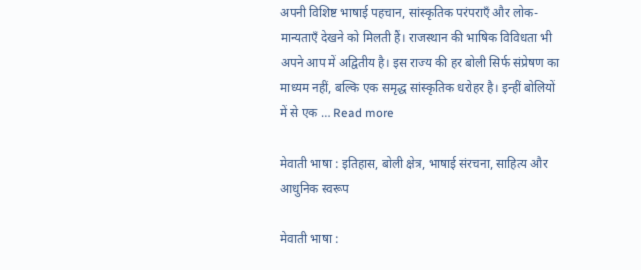अपनी विशिष्ट भाषाई पहचान, सांस्कृतिक परंपराएँ और लोक-मान्यताएँ देखने को मिलती हैं। राजस्थान की भाषिक विविधता भी अपने आप में अद्वितीय है। इस राज्य की हर बोली सिर्फ संप्रेषण का माध्यम नहीं, बल्कि एक समृद्ध सांस्कृतिक धरोहर है। इन्हीं बोलियों में से एक … Read more

मेवाती भाषा : इतिहास, बोली क्षेत्र, भाषाई संरचना, साहित्य और आधुनिक स्वरूप

मेवाती भाषा :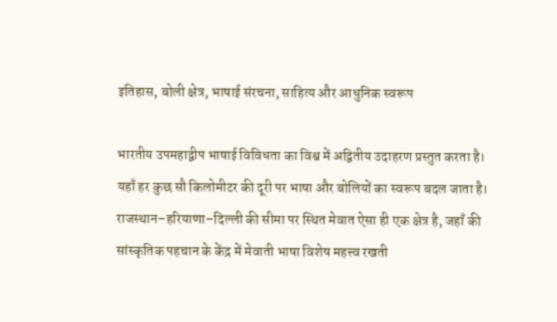इतिहास, बोली क्षेत्र, भाषाई संरचना, साहित्य और आधुनिक स्वरूप

भारतीय उपमहाद्वीप भाषाई विविधता का विश्व में अद्वितीय उदाहरण प्रस्तुत करता है। यहाँ हर कुछ सौ किलोमीटर की दूरी पर भाषा और बोलियों का स्वरूप बदल जाता है। राजस्थान–हरियाणा–दिल्ली की सीमा पर स्थित मेवात ऐसा ही एक क्षेत्र है, जहाँ की सांस्कृतिक पहचान के केंद्र में मेवाती भाषा विशेष महत्त्व रखती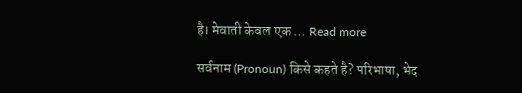है। मेवाती केवल एक … Read more

सर्वनाम (Pronoun) किसे कहते है? परिभाषा, भेद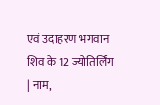एवं उदाहरण भगवान शिव के 12 ज्योतिर्लिंग | नाम,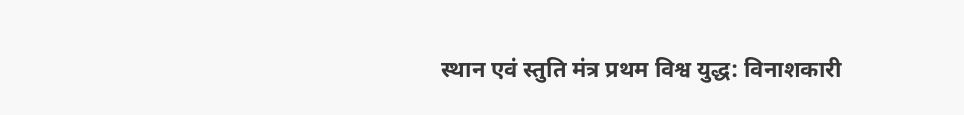स्थान एवं स्तुति मंत्र प्रथम विश्व युद्ध: विनाशकारी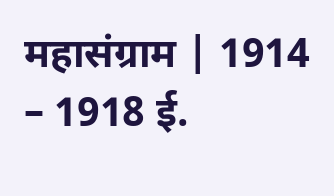महासंग्राम | 1914 – 1918 ई.